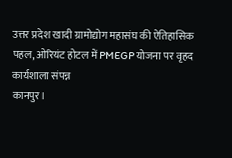उत्तर प्रदेश खादी ग्रामोद्योग महासंघ की ऐतिहासिक पहल, ओरियंट होटल में PMEGP योजना पर वृहद कार्यशाला संपन्न
कानपुर।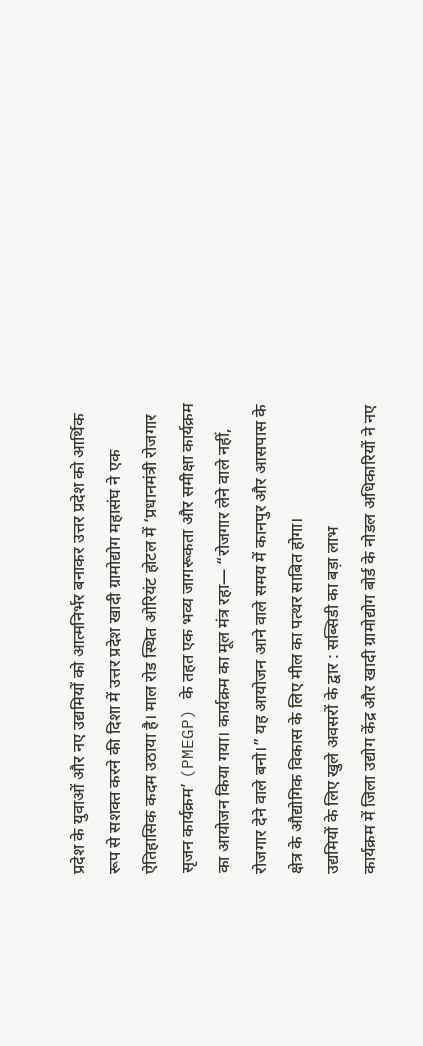प्रदेश के युवाओं और नए उद्यमियों को आत्मनिर्भर बनाकर उत्तर प्रदेश को आर्थिक रूप से सशक्त करने की दिशा में उत्तर प्रदेश खादी ग्रामोद्योग महासंघ ने एक ऐतिहासिक कदम उठाया है। माल रोड स्थित ओरियंट होटल में ‘प्रधानमंत्री रोजगार सृजन कार्यक्रम’ (PMEGP) के तहत एक भव्य जागरूकता और समीक्षा कार्यक्रम का आयोजन किया गया। कार्यक्रम का मूल मंत्र रहा— “रोजगार लेने वाले नहीं, रोजगार देने वाले बनो।” यह आयोजन आने वाले समय में कानपुर और आसपास के क्षेत्र के औद्योगिक विकास के लिए मील का पत्थर साबित होगा।
उद्यमियों के लिए खुले अवसरों के द्वार : सब्सिडी का बड़ा लाभ
कार्यक्रम में जिला उद्योग केंद्र और खादी ग्रामोद्योग बोर्ड के नोडल अधिकारियों ने नए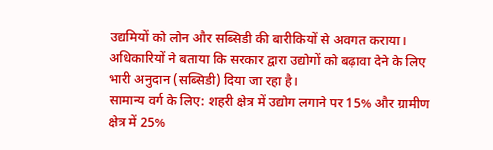उद्यमियों को लोन और सब्सिडी की बारीकियों से अवगत कराया।
अधिकारियों ने बताया कि सरकार द्वारा उद्योगों को बढ़ावा देने के लिए भारी अनुदान (सब्सिडी) दिया जा रहा है।
सामान्य वर्ग के लिए: शहरी क्षेत्र में उद्योग लगाने पर 15% और ग्रामीण क्षेत्र में 25%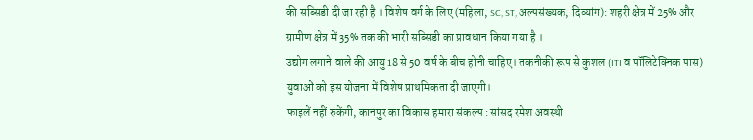की सब्सिडी दी जा रही है । विशेष वर्ग के लिए (महिला, SC, ST, अल्पसंख्यक, दिव्यांग): शहरी क्षेत्र में 25% और ग्रामीण क्षेत्र में 35% तक की भारी सब्सिडी का प्रावधान किया गया है ।
उद्योग लगाने वाले की आयु 18 से 50 वर्ष के बीच होनी चाहिए। तकनीकी रूप से कुशल (ITI व पॉलिटेक्निक पास) युवाओं को इस योजना में विशेष प्राथमिकता दी जाएगी।
फाइलें नहीं रुकेंगी, कानपुर का विकास हमारा संकल्प : सांसद रमेश अवस्थी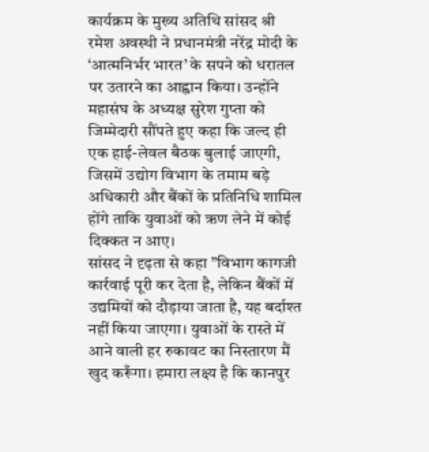कार्यक्रम के मुख्य अतिथि सांसद श्री रमेश अवस्थी ने प्रधानमंत्री नरेंद्र मोदी के ‘आत्मनिर्भर भारत’ के सपने को धरातल पर उतारने का आह्वान किया। उन्होंने महासंघ के अध्यक्ष सुरेश गुप्ता को जिम्मेदारी सौंपते हुए कहा कि जल्द ही एक हाई-लेवल बैठक बुलाई जाएगी, जिसमें उद्योग विभाग के तमाम बड़े अधिकारी और बैंकों के प्रतिनिधि शामिल होंगे ताकि युवाओं को ऋण लेने में कोई दिक्कत न आए।
सांसद ने दृढ़ता से कहा ”विभाग कागजी कार्रवाई पूरी कर देता है, लेकिन बैंकों में उद्यमियों को दौड़ाया जाता है, यह बर्दाश्त नहीं किया जाएगा। युवाओं के रास्ते में आने वाली हर रुकावट का निस्तारण मैं खुद करूँगा। हमारा लक्ष्य है कि कानपुर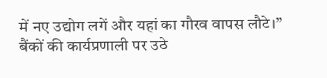में नए उद्योग लगें और यहां का गौरव वापस लौटे।”
बैंकों की कार्यप्रणाली पर उठे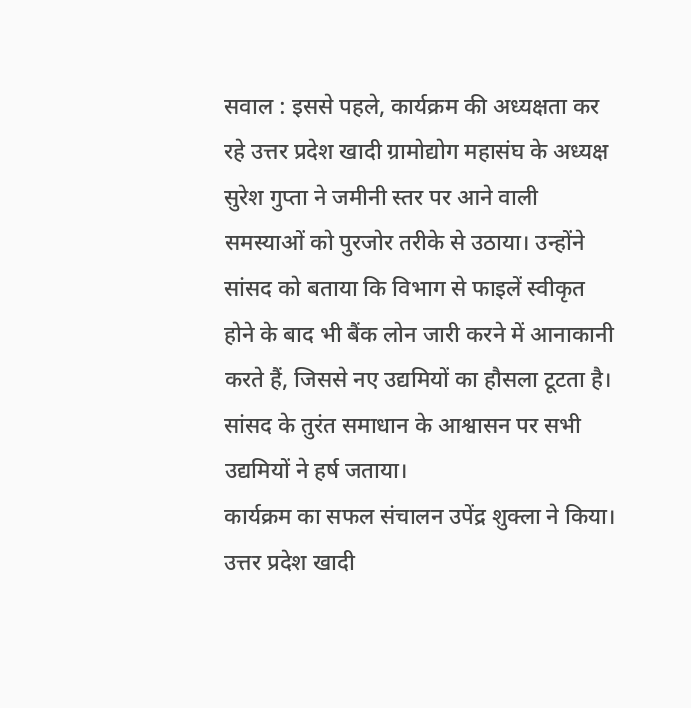सवाल : इससे पहले, कार्यक्रम की अध्यक्षता कर रहे उत्तर प्रदेश खादी ग्रामोद्योग महासंघ के अध्यक्ष सुरेश गुप्ता ने जमीनी स्तर पर आने वाली समस्याओं को पुरजोर तरीके से उठाया। उन्होंने सांसद को बताया कि विभाग से फाइलें स्वीकृत होने के बाद भी बैंक लोन जारी करने में आनाकानी करते हैं, जिससे नए उद्यमियों का हौसला टूटता है। सांसद के तुरंत समाधान के आश्वासन पर सभी उद्यमियों ने हर्ष जताया।
कार्यक्रम का सफल संचालन उपेंद्र शुक्ला ने किया। उत्तर प्रदेश खादी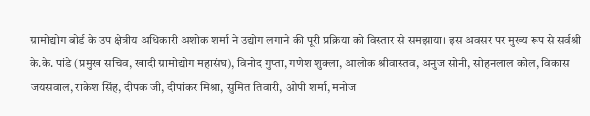ग्रामोद्योग बोर्ड के उप क्षेत्रीय अधिकारी अशोक शर्मा ने उद्योग लगाने की पूरी प्रक्रिया को विस्तार से समझाया। इस अवसर पर मुख्य रूप से सर्वश्री के.के. पांडे (प्रमुख सचिव, खादी ग्रामोद्योग महासंघ), विनोद गुप्ता, गणेश शुक्ला, आलोक श्रीवास्तव, अनुज सोनी, सोहनलाल कोल, विकास जयसवाल, राकेश सिंह, दीपक जी, दीपांकर मिश्रा, सुमित तिवारी, ओपी शर्मा, मनोज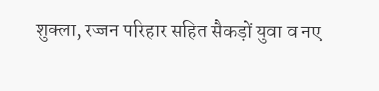शुक्ला, रज्जन परिहार सहित सैकड़ों युवा व नए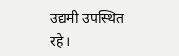उद्यमी उपस्थित रहे।